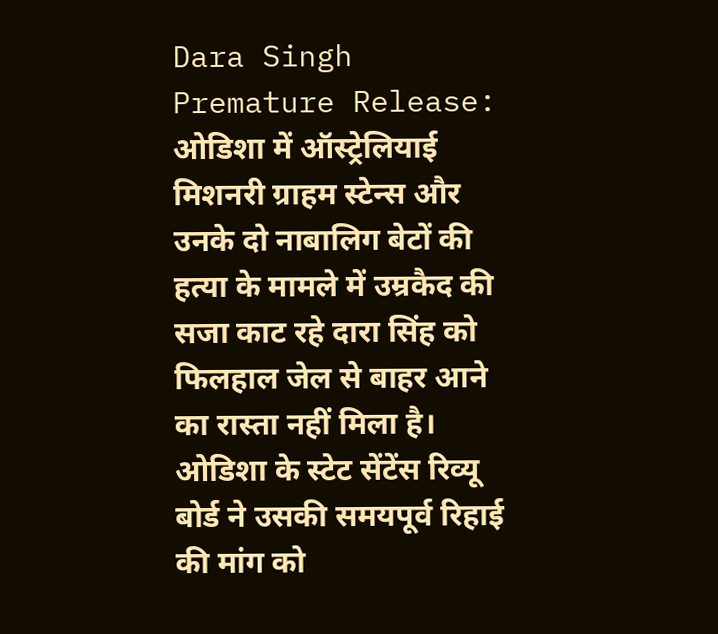Dara Singh Premature Release: ओडिशा में ऑस्ट्रेलियाई मिशनरी ग्राहम स्टेन्स और उनके दो नाबालिग बेटों की हत्या के मामले में उम्रकैद की सजा काट रहे दारा सिंह को फिलहाल जेल से बाहर आने का रास्ता नहीं मिला है। ओडिशा के स्टेट सेंटेंस रिव्यू बोर्ड ने उसकी समयपूर्व रिहाई की मांग को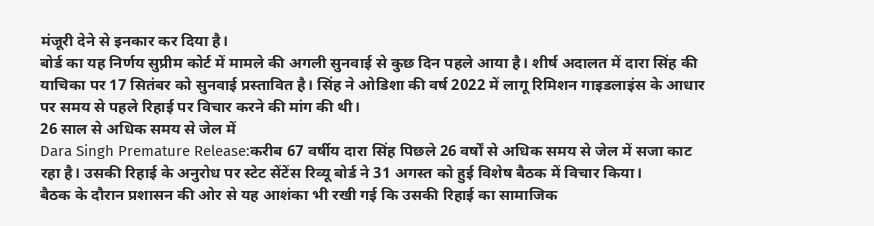मंजूरी देने से इनकार कर दिया है।
बोर्ड का यह निर्णय सुप्रीम कोर्ट में मामले की अगली सुनवाई से कुछ दिन पहले आया है। शीर्ष अदालत में दारा सिंह की याचिका पर 17 सितंबर को सुनवाई प्रस्तावित है। सिंह ने ओडिशा की वर्ष 2022 में लागू रिमिशन गाइडलाइंस के आधार पर समय से पहले रिहाई पर विचार करने की मांग की थी।
26 साल से अधिक समय से जेल में
Dara Singh Premature Release:करीब 67 वर्षीय दारा सिंह पिछले 26 वर्षों से अधिक समय से जेल में सजा काट रहा है। उसकी रिहाई के अनुरोध पर स्टेट सेंटेंस रिव्यू बोर्ड ने 31 अगस्त को हुई विशेष बैठक में विचार किया।
बैठक के दौरान प्रशासन की ओर से यह आशंका भी रखी गई कि उसकी रिहाई का सामाजिक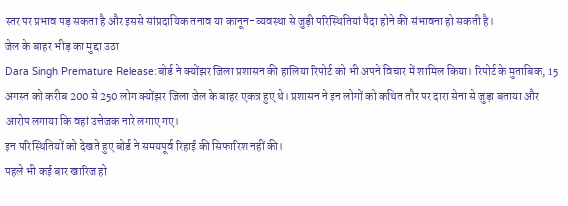स्तर पर प्रभाव पड़ सकता है और इससे सांप्रदायिक तनाव या कानून-व्यवस्था से जुड़ी परिस्थितियां पैदा होने की संभावना हो सकती है।
जेल के बाहर भीड़ का मुद्दा उठा
Dara Singh Premature Release:बोर्ड ने क्योंझर जिला प्रशासन की हालिया रिपोर्ट को भी अपने विचार में शामिल किया। रिपोर्ट के मुताबिक, 15 अगस्त को करीब 200 से 250 लोग क्योंझर जिला जेल के बाहर एकत्र हुए थे। प्रशासन ने इन लोगों को कथित तौर पर दारा सेना से जुड़ा बताया और आरोप लगाया कि वहां उत्तेजक नारे लगाए गए।
इन परिस्थितियों को देखते हुए बोर्ड ने समयपूर्व रिहाई की सिफारिश नहीं की।
पहले भी कई बार खारिज हो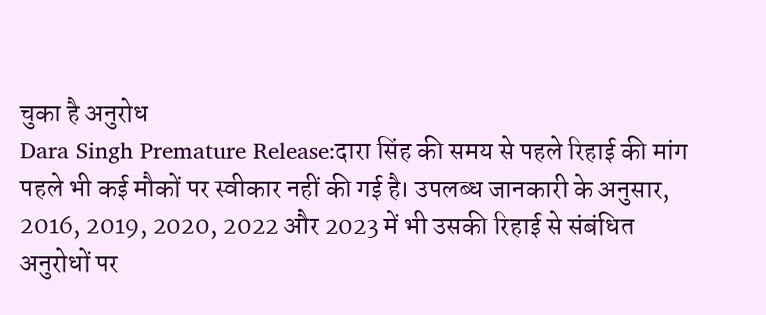चुका है अनुरोध
Dara Singh Premature Release:दारा सिंह की समय से पहले रिहाई की मांग पहले भी कई मौकों पर स्वीकार नहीं की गई है। उपलब्ध जानकारी के अनुसार, 2016, 2019, 2020, 2022 और 2023 में भी उसकी रिहाई से संबंधित अनुरोधों पर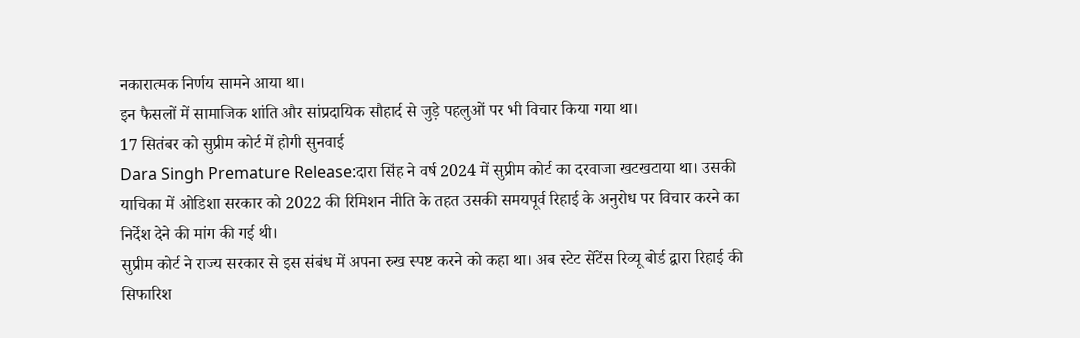नकारात्मक निर्णय सामने आया था।
इन फैसलों में सामाजिक शांति और सांप्रदायिक सौहार्द से जुड़े पहलुओं पर भी विचार किया गया था।
17 सितंबर को सुप्रीम कोर्ट में होगी सुनवाई
Dara Singh Premature Release:दारा सिंह ने वर्ष 2024 में सुप्रीम कोर्ट का दरवाजा खटखटाया था। उसकी याचिका में ओडिशा सरकार को 2022 की रिमिशन नीति के तहत उसकी समयपूर्व रिहाई के अनुरोध पर विचार करने का निर्देश देने की मांग की गई थी।
सुप्रीम कोर्ट ने राज्य सरकार से इस संबंध में अपना रुख स्पष्ट करने को कहा था। अब स्टेट सेंटेंस रिव्यू बोर्ड द्वारा रिहाई की सिफारिश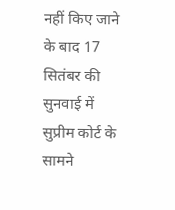नहीं किए जाने के बाद 17 सितंबर की सुनवाई में सुप्रीम कोर्ट के सामने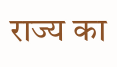राज्य का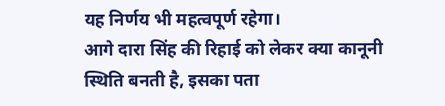यह निर्णय भी महत्वपूर्ण रहेगा।
आगे दारा सिंह की रिहाई को लेकर क्या कानूनी स्थिति बनती है, इसका पता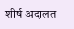शीर्ष अदालत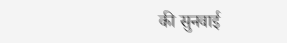की सुनवाई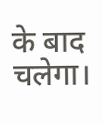के बाद चलेगा।